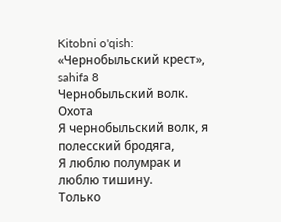Kitobni o'qish: «Чернобыльский крест», sahifa 8
Чернобыльский волк. Охота
Я чернобыльский волк, я полесский бродяга,
Я люблю полумрак и люблю тишину.
Только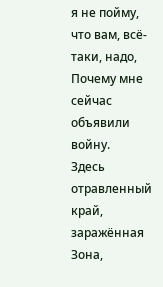я не пойму, что вам, всё-таки, надо,
Почему мне сейчас объявили войну.
Здесь отравленный край, заражённая Зона,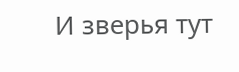И зверья тут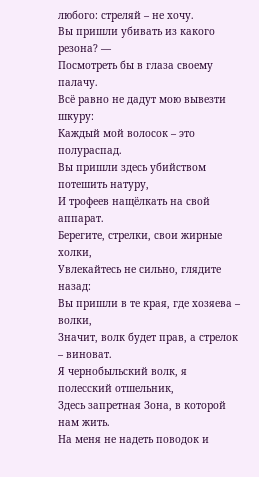любого: стреляй – не хочу.
Вы пришли убивать из какого резона? —
Посмотреть бы в глаза своему палачу.
Всё равно не дадут мою вывезти шкуру:
Каждый мой волосок – это полураспад.
Вы пришли здесь убийством потешить натуру,
И трофеев нащёлкать на свой аппарат.
Берегите, стрелки, свои жирные холки,
Увлекайтесь не сильно, глядите назад:
Вы пришли в те края, где хозяева – волки,
Значит, волк будет прав, а стрелок – виноват.
Я чернобыльский волк, я полесский отшельник,
Здесь запретная Зона, в которой нам жить.
На меня не надеть поводок и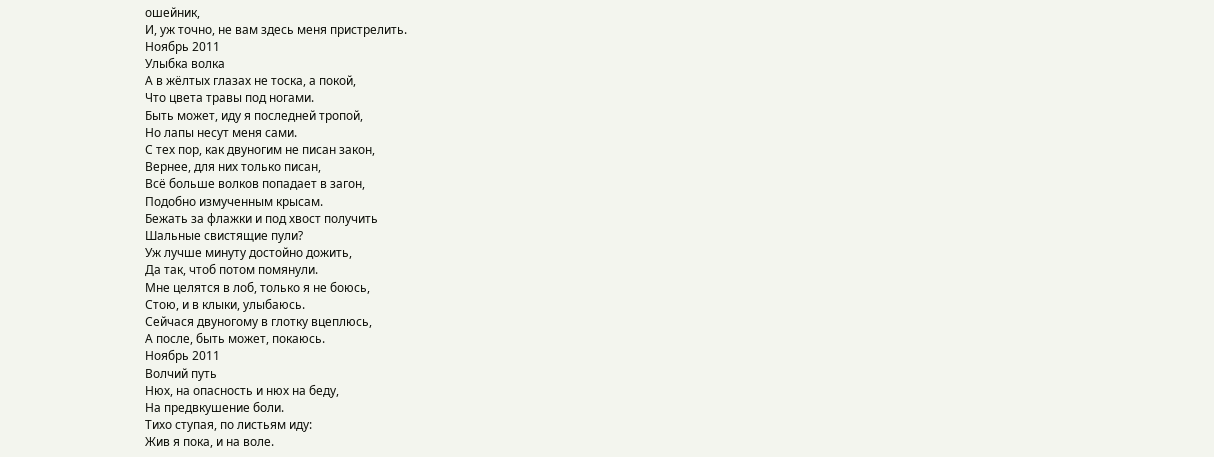ошейник,
И, уж точно, не вам здесь меня пристрелить.
Ноябрь 2011
Улыбка волка
А в жёлтых глазах не тоска, а покой,
Что цвета травы под ногами.
Быть может, иду я последней тропой,
Но лапы несут меня сами.
С тех пор, как двуногим не писан закон,
Вернее, для них только писан,
Всё больше волков попадает в загон,
Подобно измученным крысам.
Бежать за флажки и под хвост получить
Шальные свистящие пули?
Уж лучше минуту достойно дожить,
Да так, чтоб потом помянули.
Мне целятся в лоб, только я не боюсь,
Стою, и в клыки, улыбаюсь.
Сейчася двуногому в глотку вцеплюсь,
А после, быть может, покаюсь.
Ноябрь 2011
Волчий путь
Нюх, на опасность и нюх на беду,
На предвкушение боли.
Тихо ступая, по листьям иду:
Жив я пока, и на воле.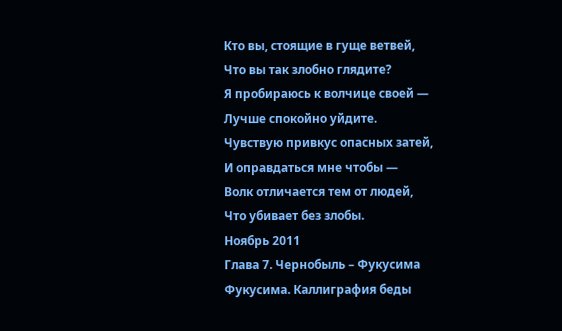Кто вы, стоящие в гуще ветвей,
Что вы так злобно глядите?
Я пробираюсь к волчице своей —
Лучше спокойно уйдите.
Чувствую привкус опасных затей,
И оправдаться мне чтобы —
Волк отличается тем от людей,
Что убивает без злобы.
Ноябрь 2011
Глава 7. Чернобыль – Фукусима
Фукусима. Каллиграфия беды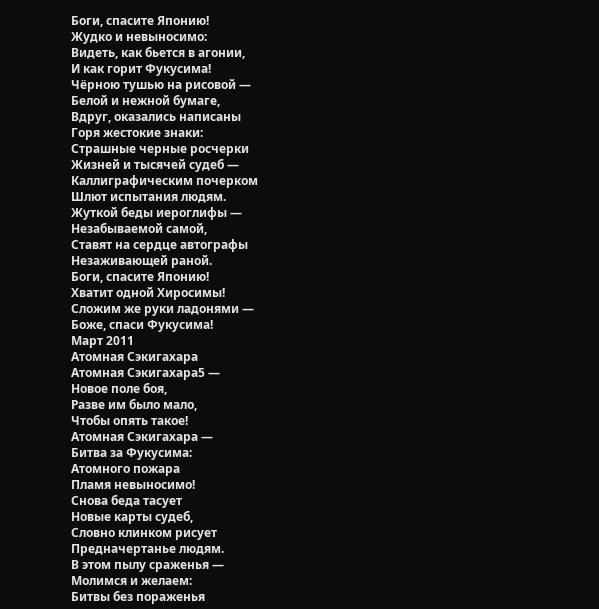Боги, спасите Японию!
Жудко и невыносимо:
Видеть, как бьется в агонии,
И как горит Фукусима!
Чёрною тушью на рисовой —
Белой и нежной бумаге,
Вдруг, оказались написаны
Горя жестокие знаки:
Страшные черные росчерки
Жизней и тысячей судеб —
Каллиграфическим почерком
Шлют испытания людям.
Жуткой беды иероглифы —
Незабываемой самой,
Ставят на сердце автографы
Незаживающей раной.
Боги, спасите Японию!
Хватит одной Хиросимы!
Сложим же руки ладонями —
Боже, спаси Фукусима!
Март 2011
Атомная Сэкигахара
Атомная Сэкигахара5 —
Новое поле боя,
Разве им было мало,
Чтобы опять такое!
Атомная Сэкигахара —
Битва за Фукусима:
Атомного пожара
Пламя невыносимо!
Снова беда тасует
Новые карты судеб,
Словно клинком рисует
Предначертанье людям.
В этом пылу сраженья —
Молимся и желаем:
Битвы без пораженья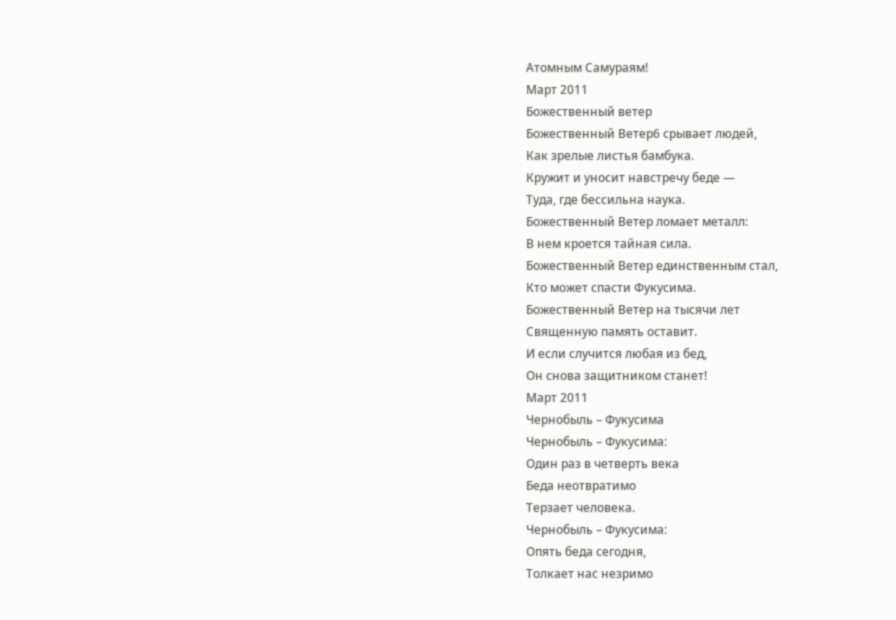Атомным Самураям!
Март 2011
Божественный ветер
Божественный Ветер6 срывает людей,
Как зрелые листья бамбука.
Кружит и уносит навстречу беде —
Туда, где бессильна наука.
Божественный Ветер ломает металл:
В нем кроется тайная сила.
Божественный Ветер единственным стал,
Кто может спасти Фукусима.
Божественный Ветер на тысячи лет
Священную память оставит.
И если случится любая из бед,
Он снова защитником станет!
Март 2011
Чернобыль – Фукусима
Чернобыль – Фукусима:
Один раз в четверть века
Беда неотвратимо
Терзает человека.
Чернобыль – Фукусима:
Опять беда сегодня,
Толкает нас незримо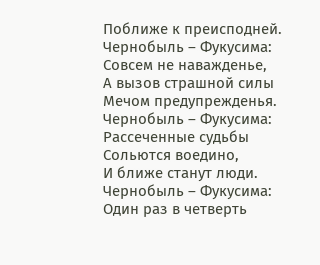Поближе к преисподней.
Чернобыль – Фукусима:
Совсем не наважденье,
А вызов страшной силы
Мечом предупрежденья.
Чернобыль – Фукусима:
Рассеченные судьбы
Сольются воедино,
И ближе станут люди.
Чернобыль – Фукусима:
Один раз в четверть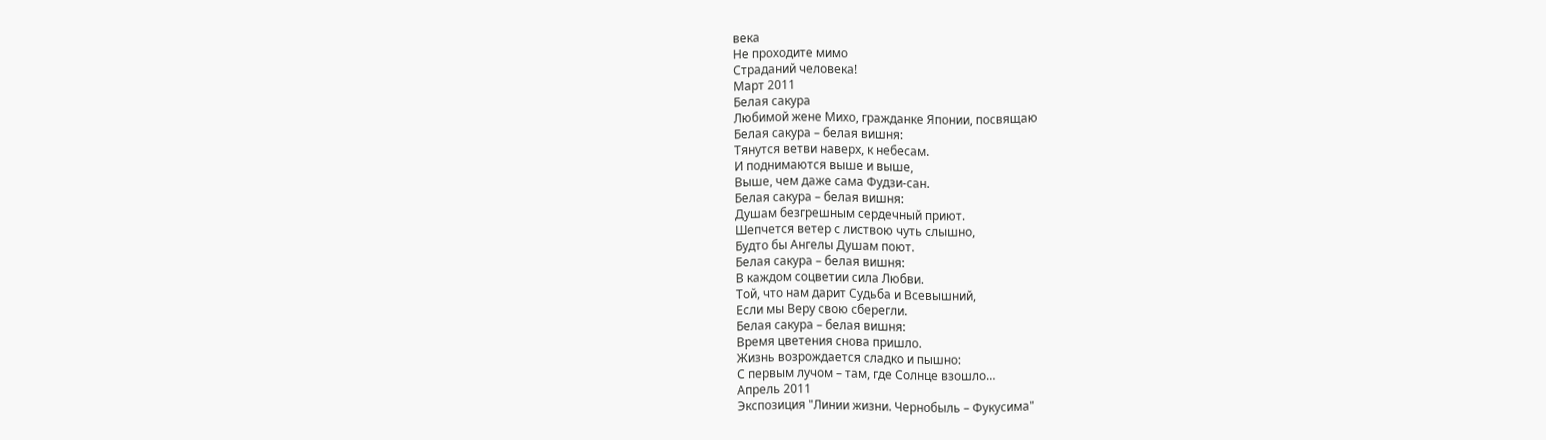века
Не проходите мимо
Страданий человека!
Март 2011
Белая сакура
Любимой жене Михо, гражданке Японии, посвящаю
Белая сакура – белая вишня:
Тянутся ветви наверх, к небесам.
И поднимаются выше и выше,
Выше, чем даже сама Фудзи-сан.
Белая сакура – белая вишня:
Душам безгрешным сердечный приют.
Шепчется ветер с листвою чуть слышно,
Будто бы Ангелы Душам поют.
Белая сакура – белая вишня:
В каждом соцветии сила Любви.
Той, что нам дарит Судьба и Всевышний,
Если мы Веру свою сберегли.
Белая сакура – белая вишня:
Время цветения снова пришло.
Жизнь возрождается сладко и пышно:
С первым лучом – там, где Солнце взошло…
Апрель 2011
Экспозиция "Линии жизни. Чернобыль – Фукусима"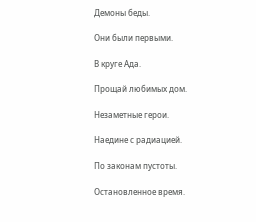Демоны беды.

Они были первыми.

В круге Ада.

Прощай любимых дом.

Незаметные герои.

Наедине с радиацией.

По законам пустоты.

Остановленное время.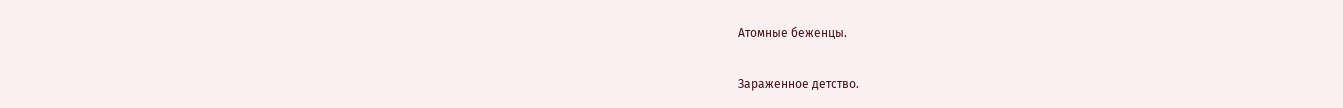Атомные беженцы.

Зараженное детство.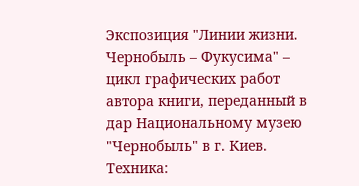Экспозиция "Линии жизни. Чернобыль – Фукусима" – цикл графических работ автора книги, переданный в дар Национальному музею "Чернобыль" в г. Киев.
Техника: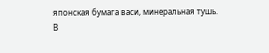японская бумага васи, минеральная тушь.
В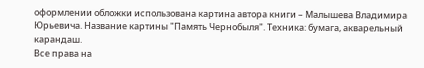оформлении обложки использована картина автора книги – Малышева Владимира Юрьевича. Название картины "Память Чернобыля". Техника: бумага, акварельный карандаш.
Все права на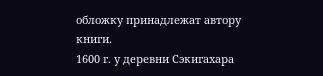обложку принадлежат автору книги.
1600 г. у деревни Сэкигахара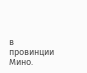в провинции Мино.